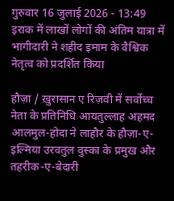गुरुवार 16 जुलाई 2026 - 13:49
इराक में लाखों लोगों की अंतिम यात्रा में भागीदारी ने शहीद इमाम के वैश्विक नेतृत्व को प्रदर्शित किया

हौज़ा / ख़ुरासान ए रिज़वी में सर्वोच्च नेता के प्रतिनिधि आयतुल्लाह अहमद आलमुल-होदा ने लाहौर के हौज़ा-ए-इल्मिया उरवतुल वुस्का के प्रमुख और तहरीक-ए-बेदारी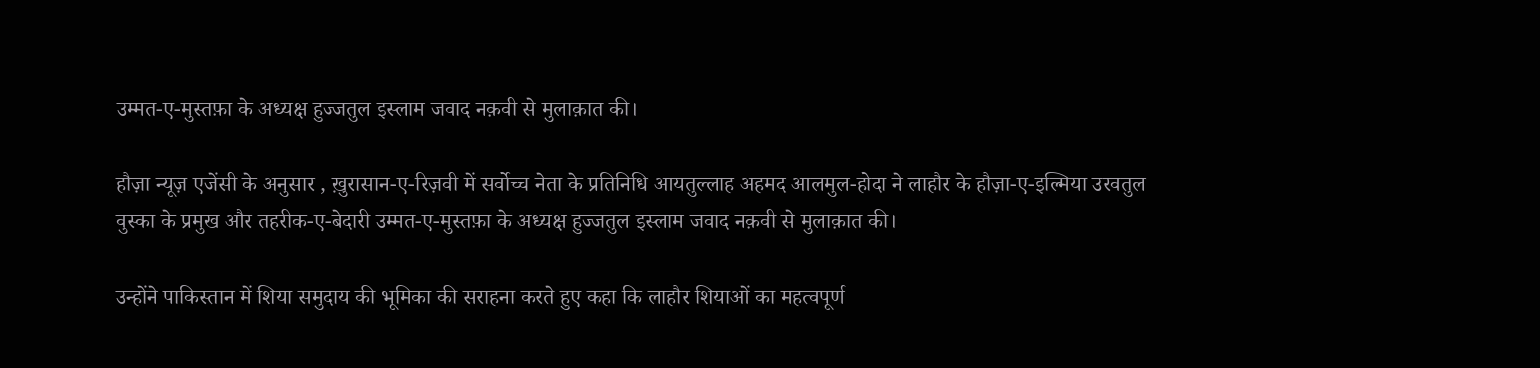उम्मत-ए-मुस्तफ़ा के अध्यक्ष हुज्जतुल इस्लाम जवाद नक़वी से मुलाक़ात की।

हौज़ा न्यूज़ एजेंसी के अनुसार , ख़ुरासान-ए-रिज़वी में सर्वोच्च नेता के प्रतिनिधि आयतुल्लाह अहमद आलमुल-होदा ने लाहौर के हौज़ा-ए-इल्मिया उरवतुल वुस्का के प्रमुख और तहरीक-ए-बेदारी उम्मत-ए-मुस्तफ़ा के अध्यक्ष हुज्जतुल इस्लाम जवाद नक़वी से मुलाक़ात की।

उन्होंने पाकिस्तान में शिया समुदाय की भूमिका की सराहना करते हुए कहा कि लाहौर शियाओं का महत्वपूर्ण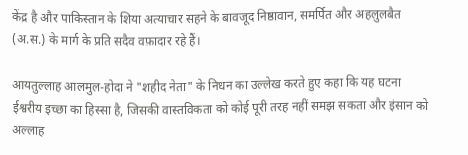केंद्र है और पाकिस्तान के शिया अत्याचार सहने के बावजूद निष्ठावान, समर्पित और अहलुलबैत (अ.स.) के मार्ग के प्रति सदैव वफ़ादार रहे हैं।

आयतुल्लाह आलमुल-होदा ने "शहीद नेता" के निधन का उल्लेख करते हुए कहा कि यह घटना ईश्वरीय इच्छा का हिस्सा है, जिसकी वास्तविकता को कोई पूरी तरह नहीं समझ सकता और इंसान को अल्लाह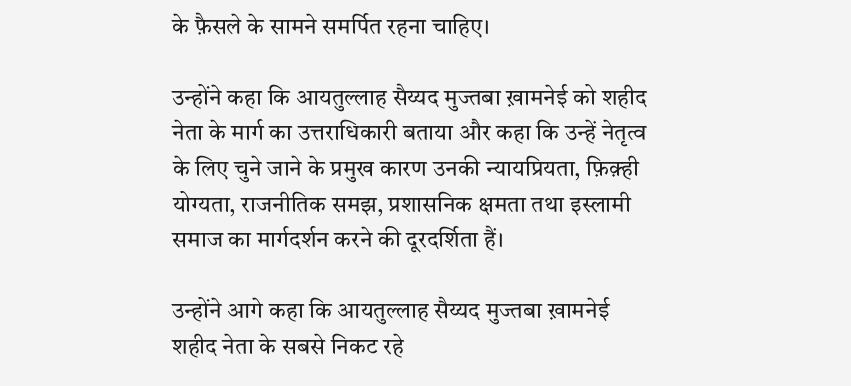के फ़ैसले के सामने समर्पित रहना चाहिए।

उन्होंने कहा कि आयतुल्लाह सैय्यद मुज्तबा ख़ामनेई को शहीद नेता के मार्ग का उत्तराधिकारी बताया और कहा कि उन्हें नेतृत्व के लिए चुने जाने के प्रमुख कारण उनकी न्यायप्रियता, फ़िक़्ही योग्यता, राजनीतिक समझ, प्रशासनिक क्षमता तथा इस्लामी समाज का मार्गदर्शन करने की दूरदर्शिता हैं।

उन्होंने आगे कहा कि आयतुल्लाह सैय्यद मुज्तबा ख़ामनेई शहीद नेता के सबसे निकट रहे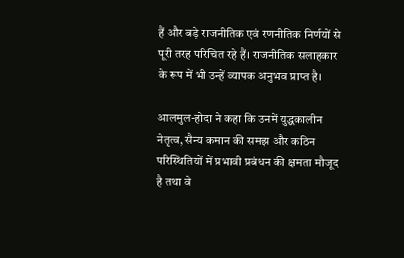हैं और बड़े राजनीतिक एवं रणनीतिक निर्णयों से पूरी तरह परिचित रहे हैं। राजनीतिक सलाहकार के रूप में भी उन्हें व्यापक अनुभव प्राप्त है।

आलमुल-होदा ने कहा कि उनमें युद्धकालीन नेतृत्व, सैन्य कमान की समझ और कठिन परिस्थितियों में प्रभावी प्रबंधन की क्षमता मौजूद है तथा वे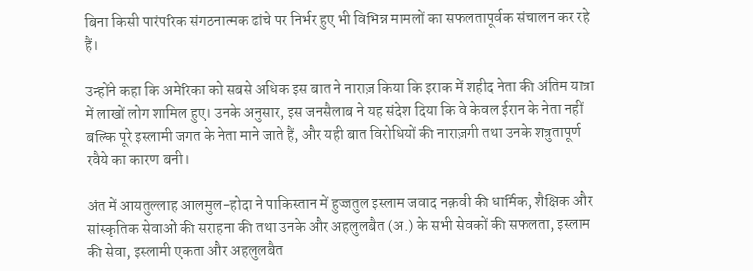बिना किसी पारंपरिक संगठनात्मक ढांचे पर निर्भर हुए भी विभिन्न मामलों का सफलतापूर्वक संचालन कर रहे हैं।

उन्होंने कहा कि अमेरिका को सबसे अधिक इस बात ने नाराज़ किया कि इराक में शहीद नेता की अंतिम यात्रा में लाखों लोग शामिल हुए। उनके अनुसार, इस जनसैलाब ने यह संदेश दिया कि वे केवल ईरान के नेता नहीं बल्कि पूरे इस्लामी जगत के नेता माने जाते हैं, और यही बात विरोधियों की नाराज़गी तथा उनके शत्रुतापूर्ण रवैये का कारण बनी।

अंत में आयतुल्लाह आलमुल-होदा ने पाकिस्तान में हुज्जतुल इस्लाम जवाद नक़वी की धार्मिक, शैक्षिक और सांस्कृतिक सेवाओं की सराहना की तथा उनके और अहलुलबैत (अ.) के सभी सेवकों की सफलता, इस्लाम की सेवा, इस्लामी एकता और अहलुलबैत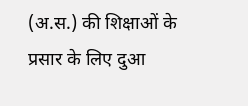(अ.स.) की शिक्षाओं के प्रसार के लिए दुआ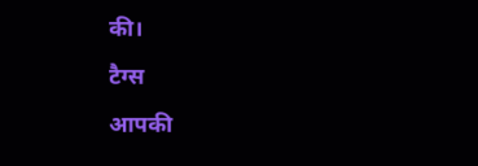की।

टैग्स

आपकी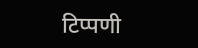टिप्पणी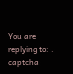You are replying to: .
captcha